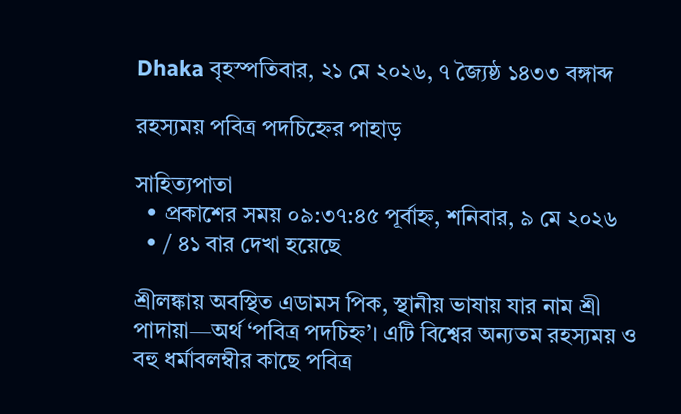Dhaka বৃহস্পতিবার, ২১ মে ২০২৬, ৭ জ্যৈষ্ঠ ১৪৩৩ বঙ্গাব্দ

রহস্যময় পবিত্র পদচিহ্নের পাহাড়

সাহিত্যপাতা
  • প্রকাশের সময় ০৯:৩৭:৪৫ পূর্বাহ্ন, শনিবার, ৯ মে ২০২৬
  • / ৪১ বার দেখা হয়েছে

শ্রীলঙ্কায় অবস্থিত এডামস পিক, স্থানীয় ভাষায় যার নাম শ্রী পাদায়া—অর্থ ‘পবিত্র পদচিহ্ন’। এটি বিশ্বের অন্যতম রহস্যময় ও বহু ধর্মাবলম্বীর কাছে পবিত্র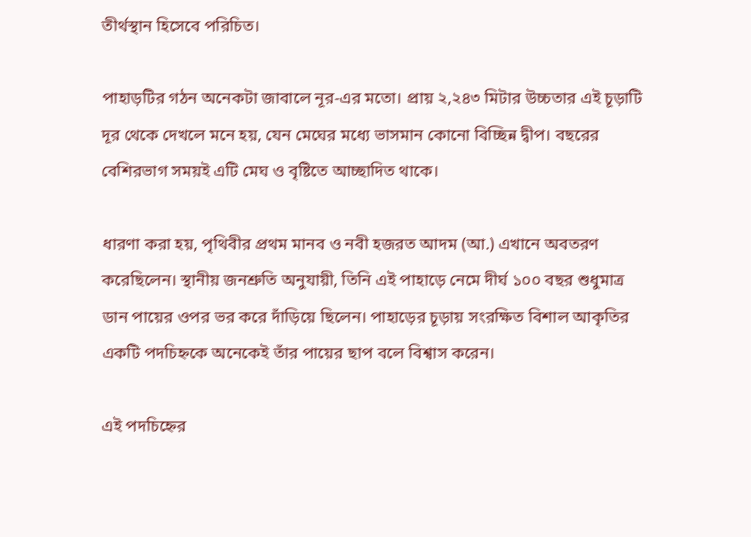তীর্থস্থান হিসেবে পরিচিত।

পাহাড়টির গঠন অনেকটা জাবালে নূর-এর মতো। প্রায় ২,২৪৩ মিটার উচ্চতার এই চূড়াটি দূর থেকে দেখলে মনে হয়, যেন মেঘের মধ্যে ভাসমান কোনো বিচ্ছিন্ন দ্বীপ। বছরের বেশিরভাগ সময়ই এটি মেঘ ও বৃষ্টিতে আচ্ছাদিত থাকে।

ধারণা করা হয়, পৃথিবীর প্রথম মানব ও নবী হজরত আদম (আ.) এখানে অবতরণ করেছিলেন। স্থানীয় জনশ্রুতি অনুযায়ী, তিনি এই পাহাড়ে নেমে দীর্ঘ ১০০ বছর শুধুমাত্র ডান পায়ের ওপর ভর করে দাঁড়িয়ে ছিলেন। পাহাড়ের চূড়ায় সংরক্ষিত বিশাল আকৃতির একটি পদচিহ্নকে অনেকেই তাঁর পায়ের ছাপ বলে বিশ্বাস করেন।

এই পদচিহ্নের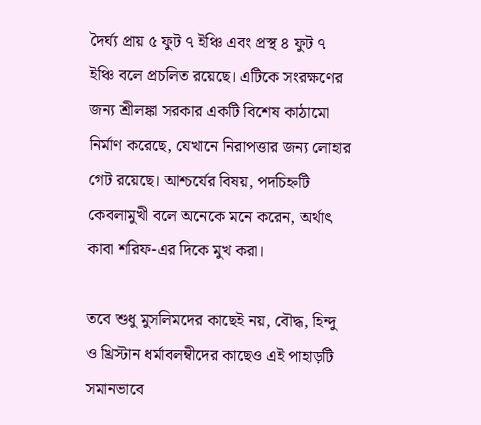দৈর্ঘ্য প্রায় ৫ ফুট ৭ ইঞ্চি এবং প্রস্থ ৪ ফুট ৭ ইঞ্চি বলে প্রচলিত রয়েছে। এটিকে সংরক্ষণের জন্য শ্রীলঙ্কা সরকার একটি বিশেষ কাঠামো নির্মাণ করেছে, যেখানে নিরাপত্তার জন্য লোহার গেট রয়েছে। আশ্চর্যের বিষয়, পদচিহ্নটি কেবলামুখী বলে অনেকে মনে করেন, অর্থাৎ কাবা শরিফ-এর দিকে মুখ করা।

তবে শুধু মুসলিমদের কাছেই নয়, বৌদ্ধ, হিন্দু ও খ্রিস্টান ধর্মাবলম্বীদের কাছেও এই পাহাড়টি সমানভাবে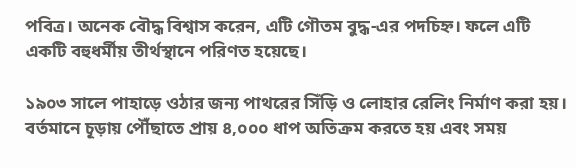পবিত্র। অনেক বৌদ্ধ বিশ্বাস করেন, এটি গৌতম বুদ্ধ-এর পদচিহ্ন। ফলে এটি একটি বহুধর্মীয় তীর্থস্থানে পরিণত হয়েছে।

১৯০৩ সালে পাহাড়ে ওঠার জন্য পাথরের সিঁড়ি ও লোহার রেলিং নির্মাণ করা হয়। বর্তমানে চূড়ায় পৌঁছাতে প্রায় ৪,০০০ ধাপ অতিক্রম করতে হয় এবং সময়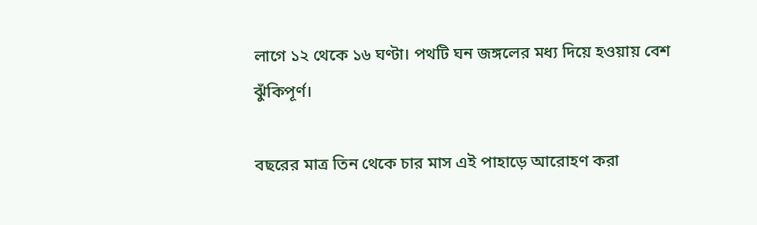লাগে ১২ থেকে ১৬ ঘণ্টা। পথটি ঘন জঙ্গলের মধ্য দিয়ে হওয়ায় বেশ ঝুঁকিপূর্ণ।

বছরের মাত্র তিন থেকে চার মাস এই পাহাড়ে আরোহণ করা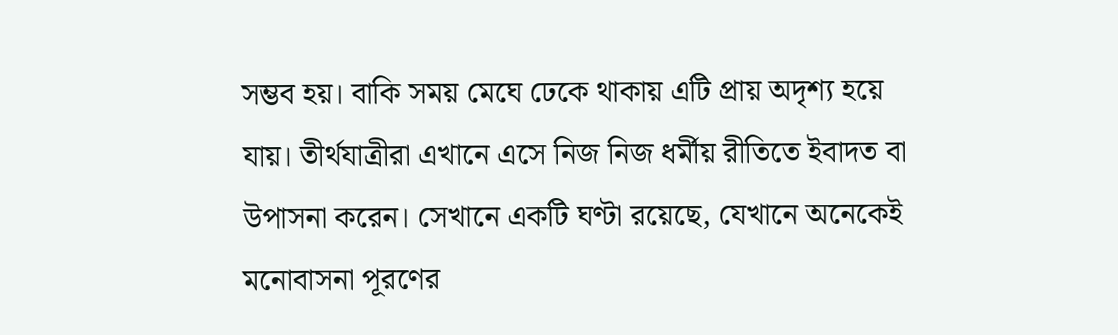সম্ভব হয়। বাকি সময় মেঘে ঢেকে থাকায় এটি প্রায় অদৃশ্য হয়ে যায়। তীর্থযাত্রীরা এখানে এসে নিজ নিজ ধর্মীয় রীতিতে ইবাদত বা উপাসনা করেন। সেখানে একটি ঘণ্টা রয়েছে, যেখানে অনেকেই মনোবাসনা পূরণের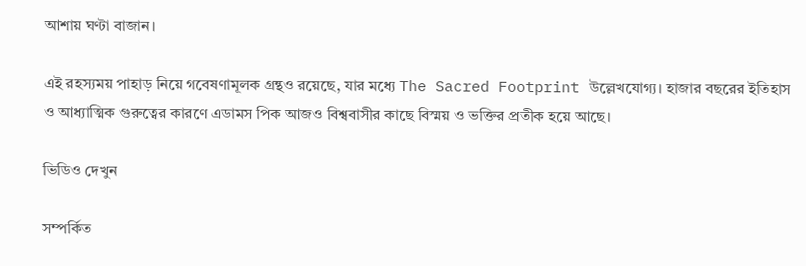আশায় ঘণ্টা বাজান।

এই রহস্যময় পাহাড় নিয়ে গবেষণামূলক গ্রন্থও রয়েছে, যার মধ্যে The Sacred Footprint উল্লেখযোগ্য। হাজার বছরের ইতিহাস ও আধ্যাত্মিক গুরুত্বের কারণে এডামস পিক আজও বিশ্ববাসীর কাছে বিস্ময় ও ভক্তির প্রতীক হয়ে আছে।

ভিডিও দেখুন

সম্পর্কিত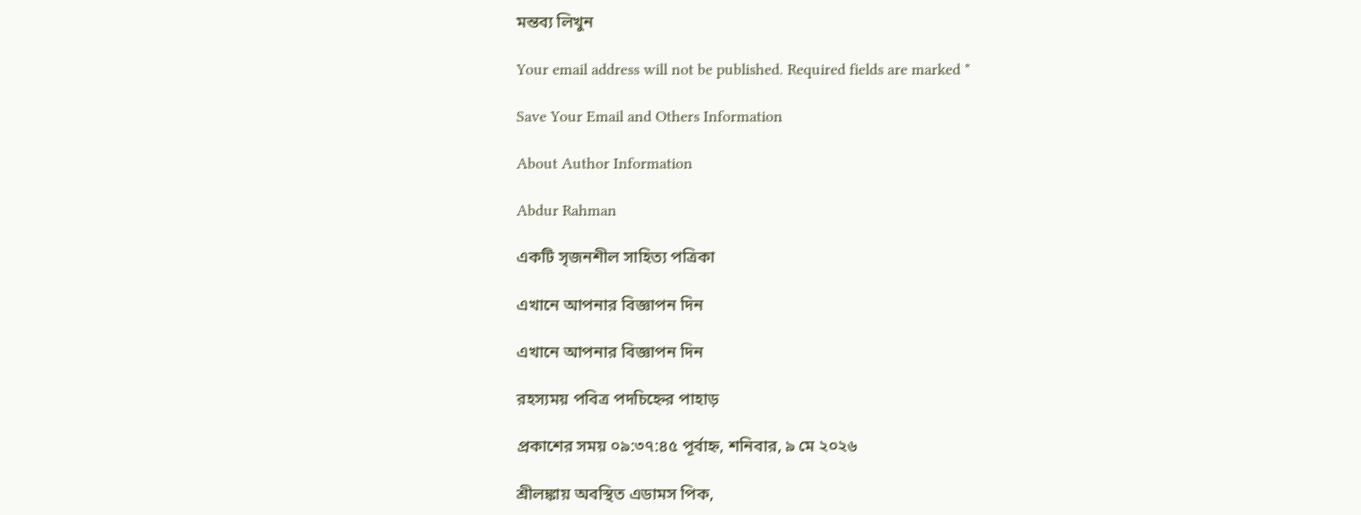মন্তব্য লিখুন

Your email address will not be published. Required fields are marked *

Save Your Email and Others Information

About Author Information

Abdur Rahman

একটি সৃজনশীল সাহিত্য পত্রিকা

এখানে আপনার বিজ্ঞাপন দিন

এখানে আপনার বিজ্ঞাপন দিন

রহস্যময় পবিত্র পদচিহ্নের পাহাড়

প্রকাশের সময় ০৯:৩৭:৪৫ পূর্বাহ্ন, শনিবার, ৯ মে ২০২৬

শ্রীলঙ্কায় অবস্থিত এডামস পিক,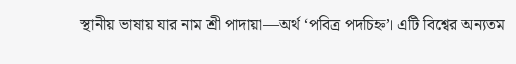স্থানীয় ভাষায় যার নাম শ্রী পাদায়া—অর্থ ‘পবিত্র পদচিহ্ন’। এটি বিশ্বের অন্যতম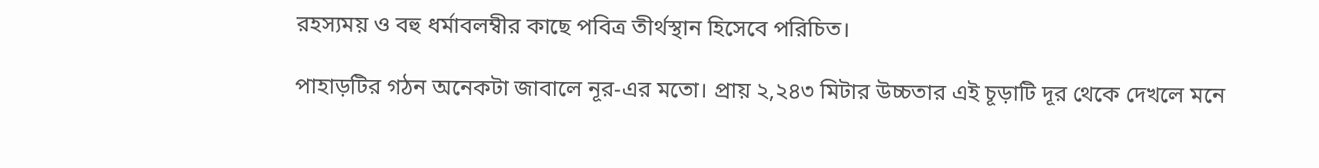রহস্যময় ও বহু ধর্মাবলম্বীর কাছে পবিত্র তীর্থস্থান হিসেবে পরিচিত।

পাহাড়টির গঠন অনেকটা জাবালে নূর-এর মতো। প্রায় ২,২৪৩ মিটার উচ্চতার এই চূড়াটি দূর থেকে দেখলে মনে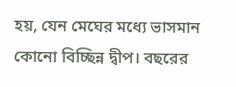হয়, যেন মেঘের মধ্যে ভাসমান কোনো বিচ্ছিন্ন দ্বীপ। বছরের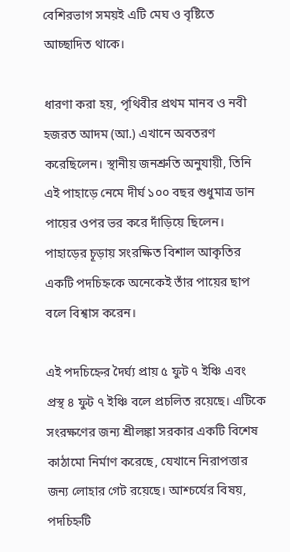বেশিরভাগ সময়ই এটি মেঘ ও বৃষ্টিতে আচ্ছাদিত থাকে।

ধারণা করা হয়, পৃথিবীর প্রথম মানব ও নবী হজরত আদম (আ.) এখানে অবতরণ করেছিলেন। স্থানীয় জনশ্রুতি অনুযায়ী, তিনি এই পাহাড়ে নেমে দীর্ঘ ১০০ বছর শুধুমাত্র ডান পায়ের ওপর ভর করে দাঁড়িয়ে ছিলেন। পাহাড়ের চূড়ায় সংরক্ষিত বিশাল আকৃতির একটি পদচিহ্নকে অনেকেই তাঁর পায়ের ছাপ বলে বিশ্বাস করেন।

এই পদচিহ্নের দৈর্ঘ্য প্রায় ৫ ফুট ৭ ইঞ্চি এবং প্রস্থ ৪ ফুট ৭ ইঞ্চি বলে প্রচলিত রয়েছে। এটিকে সংরক্ষণের জন্য শ্রীলঙ্কা সরকার একটি বিশেষ কাঠামো নির্মাণ করেছে, যেখানে নিরাপত্তার জন্য লোহার গেট রয়েছে। আশ্চর্যের বিষয়, পদচিহ্নটি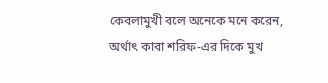কেবলামুখী বলে অনেকে মনে করেন, অর্থাৎ কাবা শরিফ-এর দিকে মুখ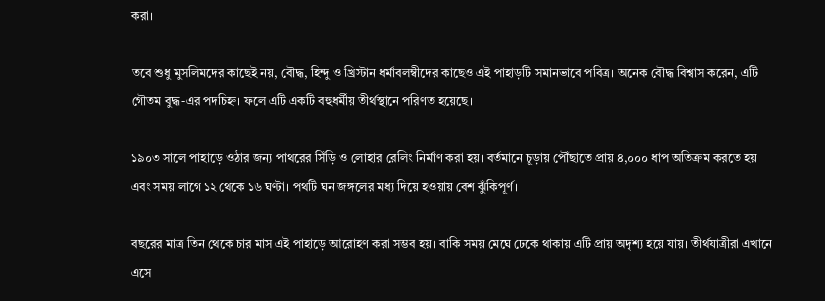করা।

তবে শুধু মুসলিমদের কাছেই নয়, বৌদ্ধ, হিন্দু ও খ্রিস্টান ধর্মাবলম্বীদের কাছেও এই পাহাড়টি সমানভাবে পবিত্র। অনেক বৌদ্ধ বিশ্বাস করেন, এটি গৌতম বুদ্ধ-এর পদচিহ্ন। ফলে এটি একটি বহুধর্মীয় তীর্থস্থানে পরিণত হয়েছে।

১৯০৩ সালে পাহাড়ে ওঠার জন্য পাথরের সিঁড়ি ও লোহার রেলিং নির্মাণ করা হয়। বর্তমানে চূড়ায় পৌঁছাতে প্রায় ৪,০০০ ধাপ অতিক্রম করতে হয় এবং সময় লাগে ১২ থেকে ১৬ ঘণ্টা। পথটি ঘন জঙ্গলের মধ্য দিয়ে হওয়ায় বেশ ঝুঁকিপূর্ণ।

বছরের মাত্র তিন থেকে চার মাস এই পাহাড়ে আরোহণ করা সম্ভব হয়। বাকি সময় মেঘে ঢেকে থাকায় এটি প্রায় অদৃশ্য হয়ে যায়। তীর্থযাত্রীরা এখানে এসে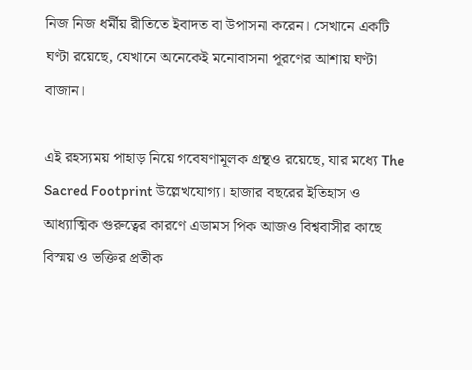নিজ নিজ ধর্মীয় রীতিতে ইবাদত বা উপাসনা করেন। সেখানে একটি ঘণ্টা রয়েছে, যেখানে অনেকেই মনোবাসনা পূরণের আশায় ঘণ্টা বাজান।

এই রহস্যময় পাহাড় নিয়ে গবেষণামূলক গ্রন্থও রয়েছে, যার মধ্যে The Sacred Footprint উল্লেখযোগ্য। হাজার বছরের ইতিহাস ও আধ্যাত্মিক গুরুত্বের কারণে এডামস পিক আজও বিশ্ববাসীর কাছে বিস্ময় ও ভক্তির প্রতীক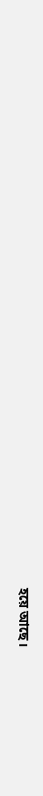হয়ে আছে।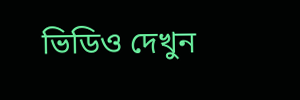ভিডিও দেখুন